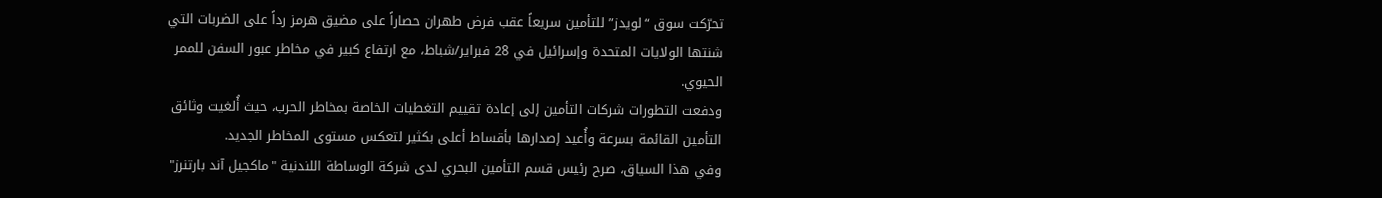تحرّكت سوق “لويدز” للتأمين سريعاً عقب فرض طهران حصاراً على مضيق هرمز رداً على الضربات التي شنتها الولايات المتحدة وإسرائيل في 28 فبراير/شباط، مع ارتفاع كبير في مخاطر عبور السفن للممر الحيوي.
ودفعت التطورات شركات التأمين إلى إعادة تقييم التغطيات الخاصة بمخاطر الحرب، حيث أُلغيت وثائق التأمين القائمة بسرعة وأُعيد إصدارها بأقساط أعلى بكثير لتعكس مستوى المخاطر الجديد.
وفي هذا السياق، صرح رئيس قسم التأمين البحري لدى شركة الوساطة اللندنية "ماكجيل آند بارتنرز"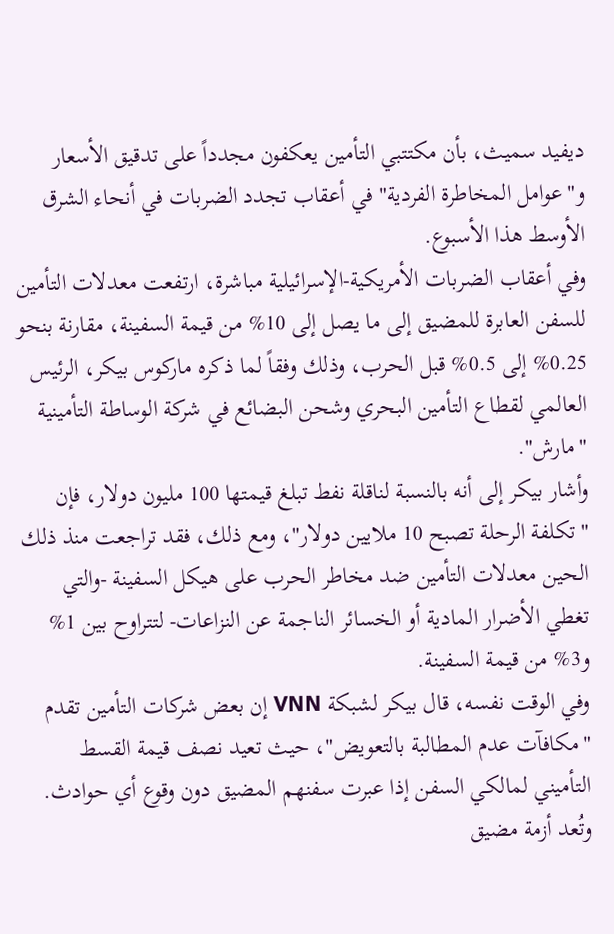ديفيد سميث، بأن مكتتبي التأمين يعكفون مجدداً على تدقيق الأسعار و"عوامل المخاطرة الفردية" في أعقاب تجدد الضربات في أنحاء الشرق الأوسط هذا الأسبوع.
وفي أعقاب الضربات الأمريكية-الإسرائيلية مباشرة، ارتفعت معدلات التأمين للسفن العابرة للمضيق إلى ما يصل إلى 10% من قيمة السفينة، مقارنة بنحو 0.25% إلى 0.5% قبل الحرب، وذلك وفقاً لما ذكره ماركوس بيكر، الرئيس العالمي لقطاع التأمين البحري وشحن البضائع في شركة الوساطة التأمينية "مارش".
وأشار بيكر إلى أنه بالنسبة لناقلة نفط تبلغ قيمتها 100 مليون دولار، فإن "تكلفة الرحلة تصبح 10 ملايين دولار"، ومع ذلك، فقد تراجعت منذ ذلك الحين معدلات التأمين ضد مخاطر الحرب على هيكل السفينة -والتي تغطي الأضرار المادية أو الخسائر الناجمة عن النزاعات- لتتراوح بين 1% و3% من قيمة السفينة.
وفي الوقت نفسه، قال بيكر لشبكة VNN إن بعض شركات التأمين تقدم "مكافآت عدم المطالبة بالتعويض"، حيث تعيد نصف قيمة القسط التأميني لمالكي السفن إذا عبرت سفنهم المضيق دون وقوع أي حوادث.
وتُعد أزمة مضيق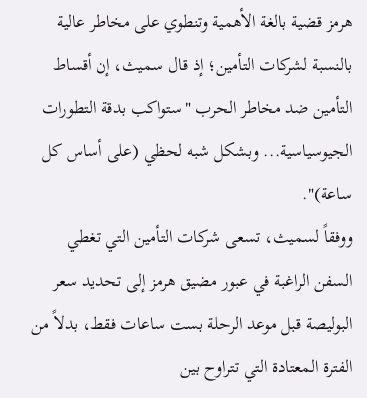هرمز قضية بالغة الأهمية وتنطوي على مخاطر عالية بالنسبة لشركات التأمين؛ إذ قال سميث، إن أقساط التأمين ضد مخاطر الحرب "ستواكب بدقة التطورات الجيوسياسية... وبشكل شبه لحظي (على أساس كل ساعة)".
ووفقاً لسميث، تسعى شركات التأمين التي تغطي السفن الراغبة في عبور مضيق هرمز إلى تحديد سعر البوليصة قبل موعد الرحلة بست ساعات فقط، بدلاً من الفترة المعتادة التي تتراوح بين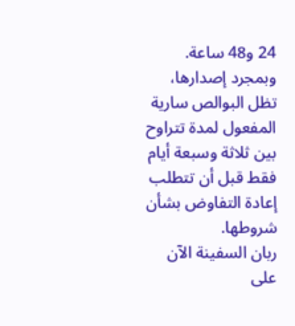24 و48 ساعة. وبمجرد إصدارها، تظل البوالص سارية المفعول لمدة تتراوح بين ثلاثة وسبعة أيام فقط قبل أن تتطلب إعادة التفاوض بشأن شروطها.
ربان السفينة الآن على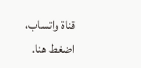قناة واتساب، اضغط هنا.